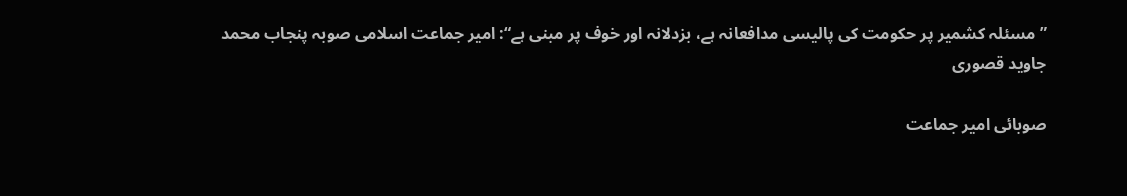”مسئلہ کشمیر پر حکومت کی پالیسی مدافعانہ ہے، بزدلانہ اور خوف پر مبنی ہے“: امیر جماعت اسلامی صوبہ پنجاب محمد جاوید قصوری

صوبائی امیر جماعت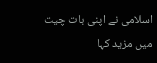اسلامی نے اپنی بات چیت میں مزید کہا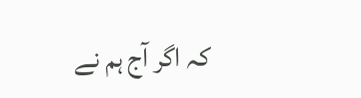کہ اگر آج ہم نے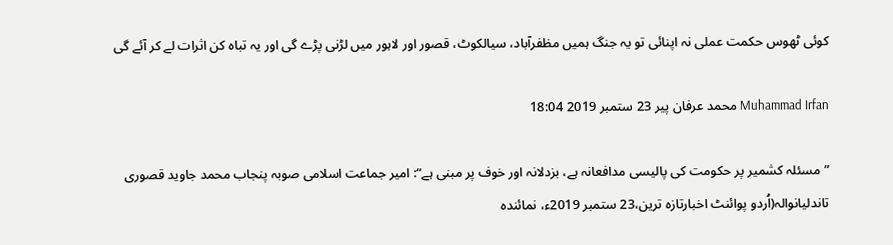کوئی ٹھوس حکمت عملی نہ اپنائی تو یہ جنگ ہمیں مظفرآباد، سیالکوٹ، قصور اور لاہور میں لڑنی پڑے گی اور یہ تباہ کن اثرات لے کر آئے گی

Muhammad Irfan محمد عرفان پیر 23 ستمبر 2019 18:04

”مسئلہ کشمیر پر حکومت کی پالیسی مدافعانہ ہے، بزدلانہ اور خوف پر مبنی ہے“: امیر جماعت اسلامی صوبہ پنجاب محمد جاوید قصوری
تاندلیانوالہ(اُردو پوائنٹ اخبارتازہ ترین،23 ستمبر 2019ء، نمائندہ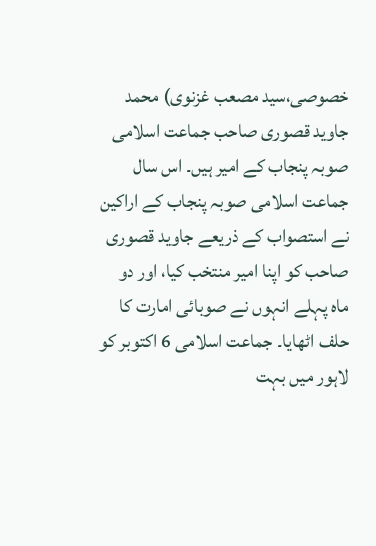خصوصی،سید مصعب غزنوی) محمد جاوید قصوری صاحب جماعت اسلامی صوبہ پنجاب کے امیر ہیں۔ اس سال جماعت اسلامی صوبہ پنجاب کے اراکین نے استصواب کے ذریعے جاوید قصوری صاحب کو اپنا امیر منتخب کیا، اور دو ماہ پہلے انہوں نے صوبائی امارت کا حلف اٹھایا۔ جماعت اسلامی 6 اکتوبر کو لاہور میں بہت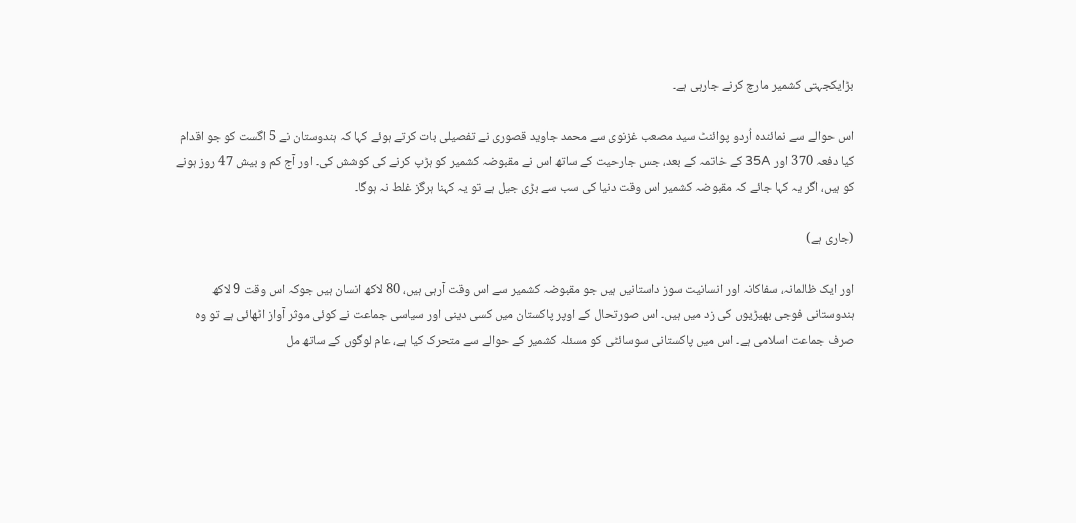بڑایکجہتی کشمیر مارچ کرنے جارہی ہے۔

اس حوالے سے نمائندہ اُردو پوائنٹ سید مصعب غزنوی سے محمد جاوید قصوری نے تفصیلی بات کرتے ہوئے کہا کہ ہندوستان نے 5 اگست کو جو اقدام کیا دفعہ 370 اور 35A کے خاتمہ کے بعد، جس جارحیت کے ساتھ اس نے مقبوضہ کشمیر کو ہڑپ کرنے کی کوشش کی۔ اور آج کم و بیش 47 روز ہونے کو ہیں، اگر یہ کہا جائے کہ مقبوضہ کشمیر اس وقت دنیا کی سب سے بڑی جیل ہے تو یہ کہنا ہرگز غلط نہ ہوگا۔

(جاری ہے)

اور ایک ظالمانہ، سفاکانہ اور انسانیت سوز داستانیں ہیں جو مقبوضہ کشمیر سے اس وقت آرہی ہیں، 80 لاکھ انسان ہیں جوکہ اس وقت 9 لاکھ ہندوستانی فوجی بھیڑیوں کی زد میں ہیں۔ اس صورتحال کے اوپر پاکستان میں کسی دینی اور سیاسی جماعت نے کوئی موثر آواز اٹھائی ہے تو وہ صرف جماعت اسلامی ہے۔ اس میں پاکستانی سوسائٹی کو مسئلہ کشمیر کے حوالے سے متحرک کیا ہے، عام لوگوں کے ساتھ مل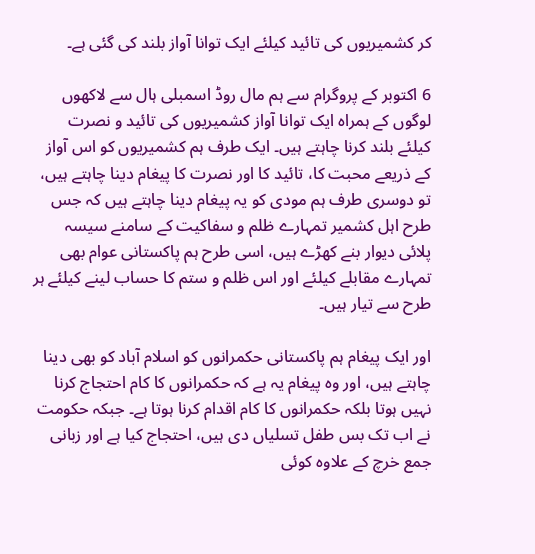کر کشمیریوں کی تائید کیلئے ایک توانا آواز بلند کی گئی ہے۔

6 اکتوبر کے پروگرام سے ہم مال روڈ اسمبلی ہال سے لاکھوں لوگوں کے ہمراہ ایک توانا آواز کشمیریوں کی تائید و نصرت کیلئے بلند کرنا چاہتے ہیں۔ ایک طرف ہم کشمیریوں کو اس آواز کے ذریعے محبت کا، تائید کا اور نصرت کا پیغام دینا چاہتے ہیں، تو دوسری طرف ہم مودی کو یہ پیغام دینا چاہتے ہیں کہ جس طرح اہل کشمیر تمہارے ظلم و سفاکیت کے سامنے سیسہ پلائی دیوار بنے کھڑے ہیں، اسی طرح ہم پاکستانی عوام بھی تمہارے مقابلے کیلئے اور اس ظلم و ستم کا حساب لینے کیلئے ہر طرح سے تیار ہیں۔

اور ایک پیغام ہم پاکستانی حکمرانوں کو اسلام آباد کو بھی دینا چاہتے ہیں، اور وہ پیغام یہ ہے کہ حکمرانوں کا کام احتجاج کرنا نہیں ہوتا بلکہ حکمرانوں کا کام اقدام کرنا ہوتا ہے۔ جبکہ حکومت نے اب تک بس طفل تسلیاں دی ہیں، احتجاج کیا ہے اور زبانی جمع خرچ کے علاوہ کوئی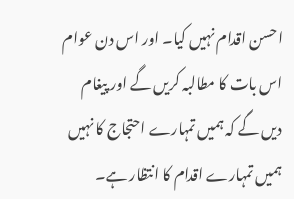احسن اقدام نہیں کیا۔ اور اس دن عوام اس بات کا مطالبہ کریں گے اور پیغام دیں گے کہ ہمیں تمہارے احتجاج کا نہیں ہمیں تمہارے اقدام کا انتظار ہے۔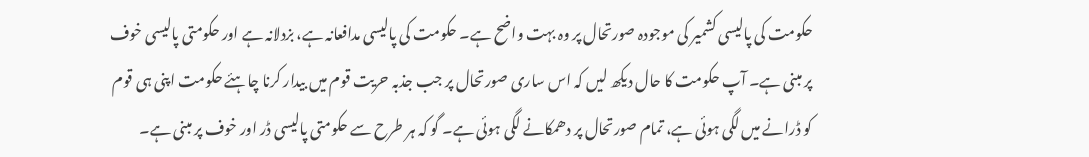حکومت کی پالیسی کشمیر کی موجودہ صورتحال پر وہ بہت واضح ہے۔ حکومت کی پالیسی مدافعانہ ہے، بزدلانہ ہے اور حکومتی پالیسی خوف پر مبنی ہے۔ آپ حکومت کا حال دیکھ لیں کہ اس ساری صورتحال پر جب جذبہ حریت قوم میں بیدار کرنا چاہئے حکومت اپنی ہی قوم کو ڈرانے میں لگی ہوئی ہے، تمام صورتحال پر دھمکانے لگی ہوئی ہے۔ گو کہ ہر طرح سے حکومتی پالیسی ڈر اور خوف پر مبنی ہے۔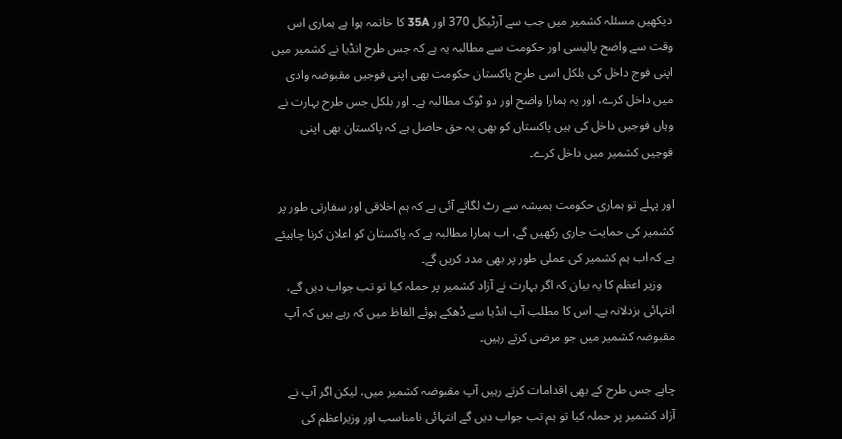دیکھیں مسئلہ کشمیر میں جب سے آرٹیکل 370 اور 35A کا خاتمہ ہوا ہے ہماری اس وقت سے واضح پالیسی اور حکومت سے مطالبہ یہ ہے کہ جس طرح انڈیا نے کشمیر میں اپنی فوج داخل کی بلکل اسی طرح پاکستان حکومت بھی اپنی فوجیں مقبوضہ وادی میں داخل کرے، اور یہ ہمارا واضح اور دو ٹوک مطالبہ ہے۔ اور بلکل جس طرح بہارت نے وہاں فوجیں داخل کی ہیں پاکستاں کو بھی یہ حق حاصل ہے کہ پاکستان بھی اپنی فوجیں کشمیر میں داخل کرے۔

اور پہلے تو ہماری حکومت ہمیشہ سے رٹ لگاتے آئی ہے کہ ہم اخلاقی اور سفارتی طور پر کشمیر کی حمایت جاری رکھیں گے، اب ہمارا مطالبہ ہے کہ پاکستان کو اعلان کرنا چاہیئے ہے کہ اب ہم کشمیر کی عملی طور پر بھی مدد کریں گے۔
    وزیر اعظم کا یہ بیان کہ اگر بہارت نے آزاد کشمیر پر حملہ کیا تو تب جواب دیں گے، انتہائی بزدلانہ ہے۔ اس کا مطلب آپ انڈیا سے ڈھکے ہوئے الفاظ میں کہ رہے ہیں کہ آپ مقبوضہ کشمیر میں جو مرضی کرتے رہیں۔

چاہے جس طرح کے بھی اقدامات کرتے رہیں آپ مقبوضہ کشمیر میں، لیکن اگر آپ نے آزاد کشمیر پر حملہ کیا تو ہم تب جواب دیں گے انتہائی نامناسب اور وزیراعظم کی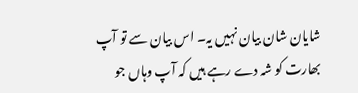شایان شان بیان نہیں یہ۔ اس بیان سے تو آپ بھارت کو شہ دے رہے ہیں کہ آپ وہاں جو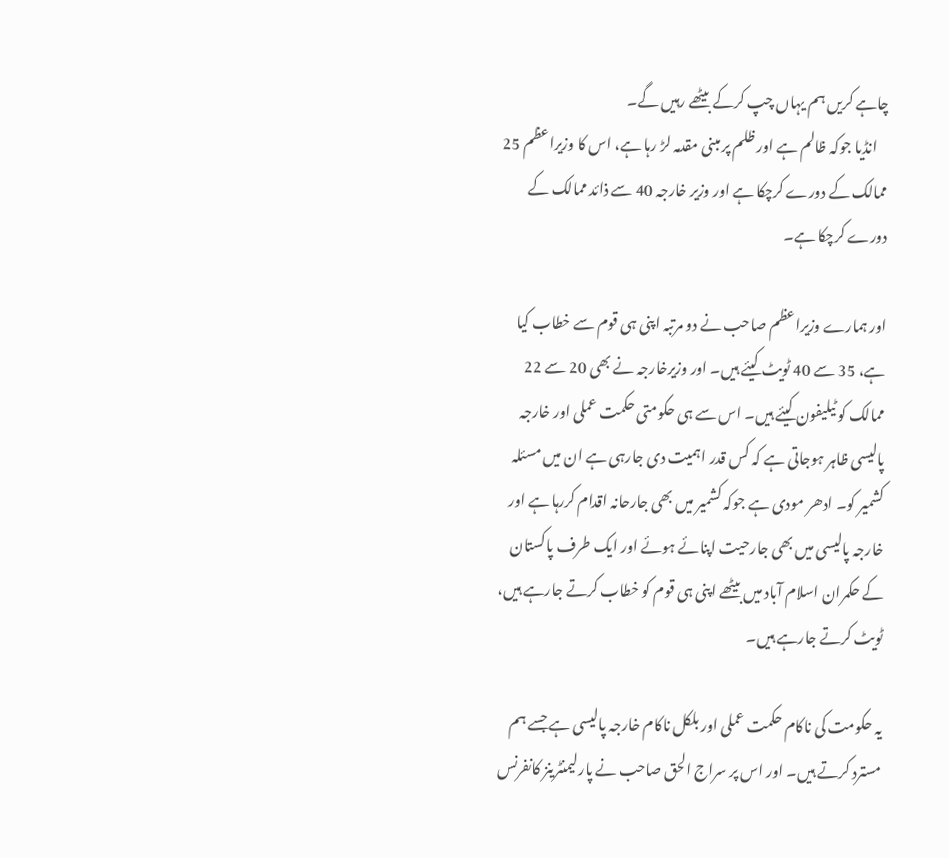چاہے کریں ہم یہاں چپ کرکے بیٹھے رہیں گے۔
    انڈیا جوکہ ظالم ہے اور ظلم پر مبنی مقدمہ لڑ رہا ہے، اس کا وزیراعظم 25 ممالک کے دورے کرچکا ہے اور وزیر خارجہ 40 سے ذائد ممالک کے دورے کرچکا ہے۔

اور ہمارے وزیراعظم صاحب نے دو مرتبہ اپنی ہی قوم سے خطاب کیا ہے، 35 سے 40 ٹویٹ کیئے ہیں۔ اور وزیرخارجہ نے بھی 20 سے 22 ممالک کو ٹیلیفون کیئے ہیں۔ اس سے ہی حکومتی حکمت عملی اور خارجہ پالیسی ظاہر ہوجاتی ہے کہ کس قدر اہمیت دی جارہی ہے ان میں مسئلہ کشمیر کو۔ ادھر مودی ہے جوکہ کشمیر میں بھی جارحانہ اقدام کررہا ہے اور خارجہ پالیسی میں بھی جارحیت اپنائے ہوئے اور ایک طرف پاکستان کے حکمران اسلام آباد میں بیٹھے اپنی ہی قوم کو خطاب کرتے جارہے ہیں، ٹویٹ کرتے جارہے ہیں۔

یہ حکومت کی ناکام حکمت عملی اور بلکل ناکام خارجہ پالیسی ہے جسے ہم مسترد کرتے ہیں۔ اور اس پر سراج الحق صاحب نے پارلیمنٹرینز کانفرنس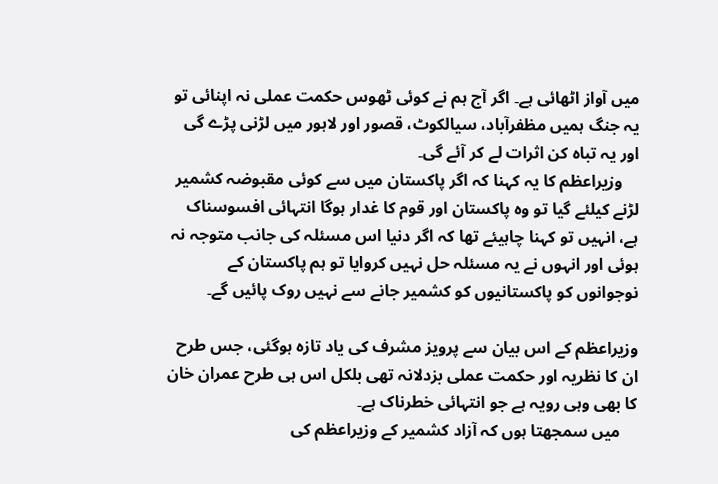میں آواز اٹھائی ہے۔ اگر آج ہم نے کوئی ٹھوس حکمت عملی نہ اپنائی تو یہ جنگ ہمیں مظفرآباد، سیالکوٹ، قصور اور لاہور میں لڑنی پڑے گی اور یہ تباہ کن اثرات لے کر آئے گی۔
    وزیراعظم کا یہ کہنا کہ اگر پاکستان میں سے کوئی مقبوضہ کشمیر لڑنے کیلئے گیا تو وہ پاکستان اور قوم کا غدار ہوگا انتہائی افسوسناک ہے، انہیں تو کہنا چاہیئے تھا کہ اگر دنیا اس مسئلہ کی جانب متوجہ نہ ہوئی اور انہوں نے یہ مسئلہ حل نہیں کروایا تو ہم پاکستان کے نوجوانوں کو پاکستانیوں کو کشمیر جانے سے نہیں روک پائیں گے۔

وزیراعظم کے اس بیان سے پرویز مشرف کی یاد تازہ ہوگئی، جس طرح ان کا نظریہ اور حکمت عملی بزدلانہ تھی بلکل اس ہی طرح عمران خان کا بھی وہی رویہ ہے جو انتہائی خطرناک ہے۔
    میں سمجھتا ہوں کہ آزاد کشمیر کے وزیراعظم کی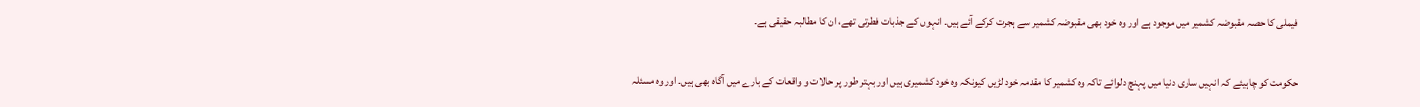فیملی کا حصہ مقبوضہ کشمیر میں موجود ہے اور وہ خود بھی مقبوضہ کشمیر سے ہجرت کرکے آئے ہیں۔ انہوں کے جذبات فطرتی تھے، ان کا مطالبہ حقیقی ہے۔

حکومت کو چاہیئے کہ انہیں ساری دنیا میں پہنچ دلوائے تاکہ وہ کشمیر کا مقدمہ خود لڑیں کیونکہ وہ خود کشمیری ہیں اور بہتر طور پر حالات و واقعات کے بارے میں آگاہ بھی ہیں۔ اور وہ مسئلہ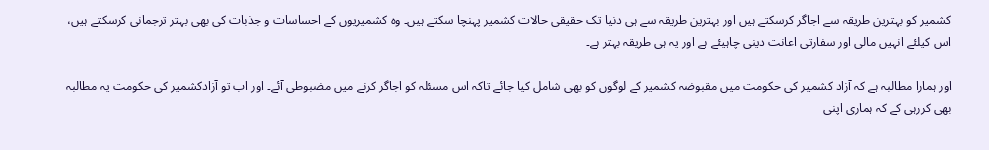کشمیر کو بہترین طریقہ سے اجاگر کرسکتے ہیں اور بہترین طریقہ سے ہی دنیا تک حقیقی حالات کشمیر پہنچا سکتے ہیں۔ وہ کشمیریوں کے احساسات و جذبات کی بھی بہتر ترجمانی کرسکتے ہیں، اس کیلئے انہیں مالی اور سفارتی اعانت دینی چاہیئے ہے اور یہ ہی طریقہ بہتر ہے۔

اور ہمارا مطالبہ ہے کہ آزاد کشمیر کی حکومت میں مقبوضہ کشمیر کے لوگوں کو بھی شامل کیا جائے تاکہ اس مسئلہ کو اجاگر کرنے میں مضبوطی آئے۔ اور اب تو آزادکشمیر کی حکومت یہ مطالبہ بھی کررہی کے کہ ہماری اپنی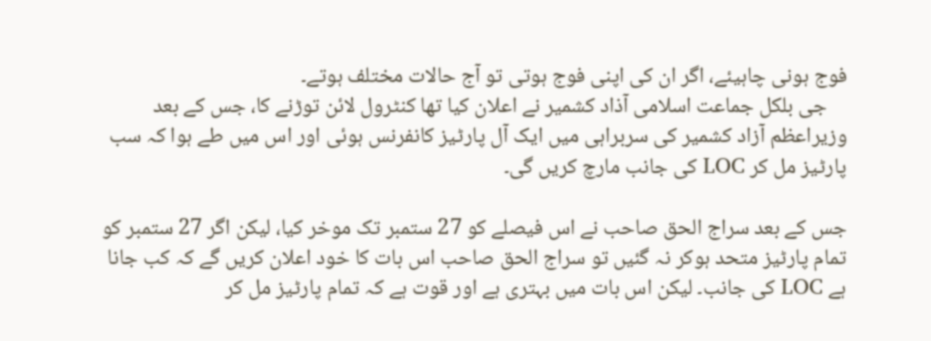فوج ہونی چاہیئے، اگر ان کی اپنی فوج ہوتی تو آج حالات مختلف ہوتے۔
    جی بلکل جماعت اسلامی آذاد کشمیر نے اعلان کیا تھا کنٹرول لائن توڑنے کا، جس کے بعد وزیراعظم آزاد کشمیر کی سربراہی میں ایک آل پارٹیز کانفرنس ہوئی اور اس میں طے ہوا کہ سب پارٹیز مل کر LOC کی جانب مارچ کریں گی۔

جس کے بعد سراج الحق صاحب نے اس فیصلے کو 27 ستمبر تک موخر کیا، لیکن اگر 27 ستمبر کو تمام پارٹیز متحد ہوکر نہ گئیں تو سراج الحق صاحب اس بات کا خود اعلان کریں گے کہ کب جانا ہے LOC کی جانب۔ لیکن اس بات میں بہتری ہے اور قوت ہے کہ تمام پارٹیز مل کر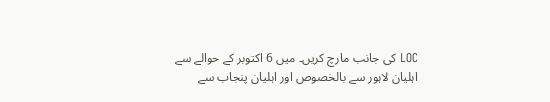LOC کی جانب مارچ کریں۔ میں 6 اکتوبر کے حوالے سے اہلیان لاہور سے بالخصوص اور اہلیان پنجاب سے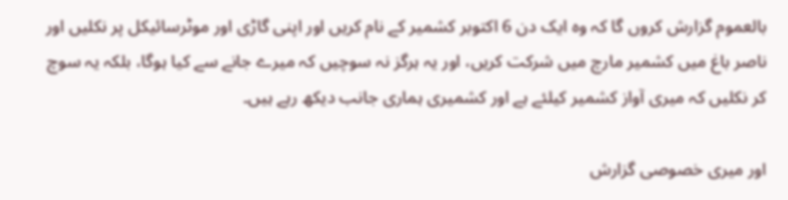بالعموم گزارش کروں گا کہ وہ ایک دن 6 اکتوبر کشمیر کے نام کریں اور اپنی گاڑی اور موٹرسائیکل پر نکلیں اور ناصر باغ میں کشمیر مارچ میں شرکت کریں، اور یہ ہرگز نہ سوچیں کہ میرے جانے سے کیا ہوگا، بلکہ یہ سوچ کر نکلیں کہ میری آواز کشمیر کیلئے ہے اور کشمیری ہماری جانب دیکھ رہے ہیں۔

اور میری خصوصی گزارش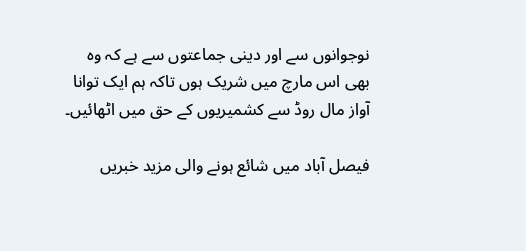نوجوانوں سے اور دینی جماعتوں سے ہے کہ وہ بھی اس مارچ میں شریک ہوں تاکہ ہم ایک توانا آواز مال روڈ سے کشمیریوں کے حق میں اٹھائیں۔

فیصل آباد میں شائع ہونے والی مزید خبریں